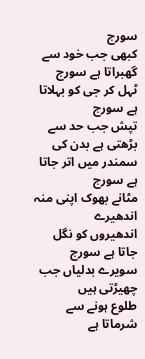سورج
کبھی جب خود سے گھبراتا ہے سورج
ٹہل کر جی کو بہلاتا ہے سورج
تپش جب حد سے بڑھتی ہے بدن کی
سمندر میں اتر جاتا ہے سورج
مٹانے بھوک اپنی منہ اندھیرے
اندھیروں کو نگل جاتا ہے سورج
سویرے بدلیاں جب چھیڑتی ہیں
طلوع ہونے سے شرماتا ہے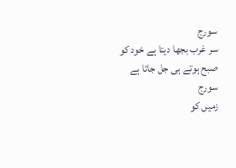سورج
سر غرب بجھا دیتا ہے خود کو
صبح ہوتے ہی جل جاتا ہے سورج
زمیں کو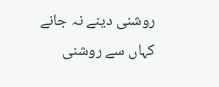روشنی دینے نہ جانے
کہاں سے روشنی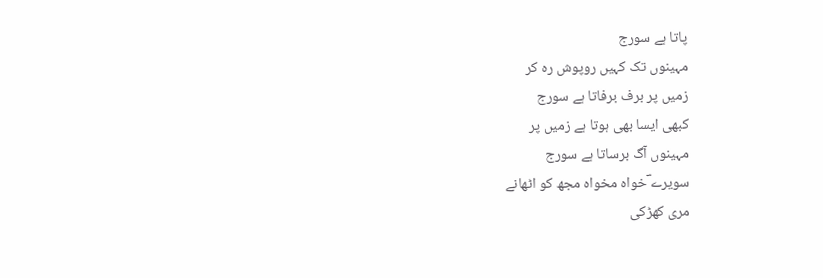پاتا ہے سورج
مہینوں تک کہیں روپوش رہ کر
زمیں پر برف برفاتا ہے سورج
کبھی ایسا بھی ہوتا ہے زمیں پر
مہینوں آگ برساتا ہے سورج
سویرے ؔخواہ مخواہ مجھ کو اٹھانے
مری کھڑکی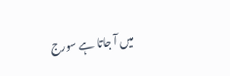میں آ جاتا ہے سورج